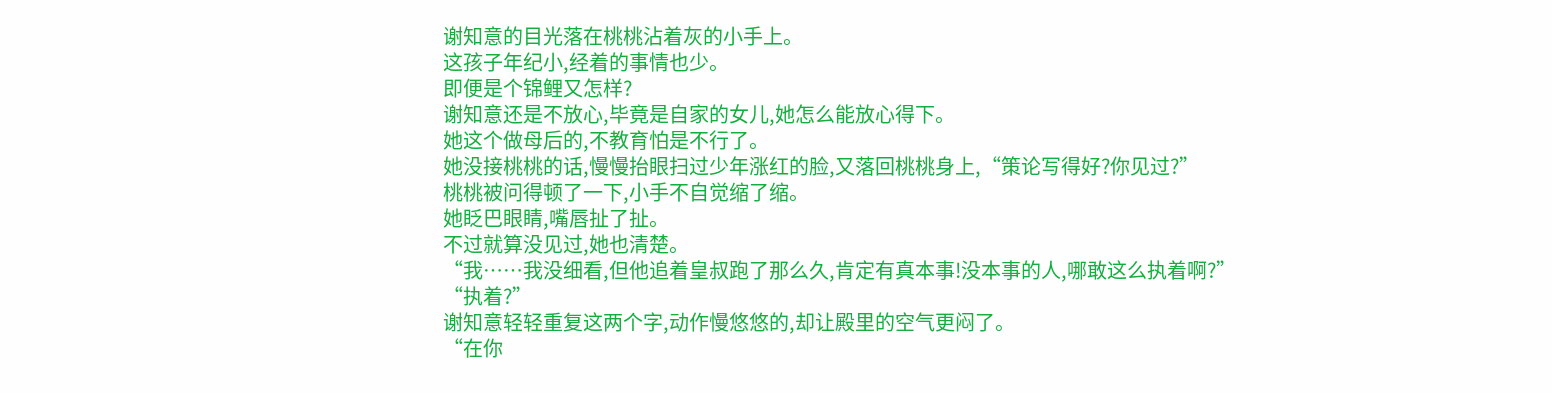谢知意的目光落在桃桃沾着灰的小手上。
这孩子年纪小,经着的事情也少。
即便是个锦鲤又怎样?
谢知意还是不放心,毕竟是自家的女儿,她怎么能放心得下。
她这个做母后的,不教育怕是不行了。
她没接桃桃的话,慢慢抬眼扫过少年涨红的脸,又落回桃桃身上,“策论写得好?你见过?”
桃桃被问得顿了一下,小手不自觉缩了缩。
她眨巴眼睛,嘴唇扯了扯。
不过就算没见过,她也清楚。
“我……我没细看,但他追着皇叔跑了那么久,肯定有真本事!没本事的人,哪敢这么执着啊?”
“执着?”
谢知意轻轻重复这两个字,动作慢悠悠的,却让殿里的空气更闷了。
“在你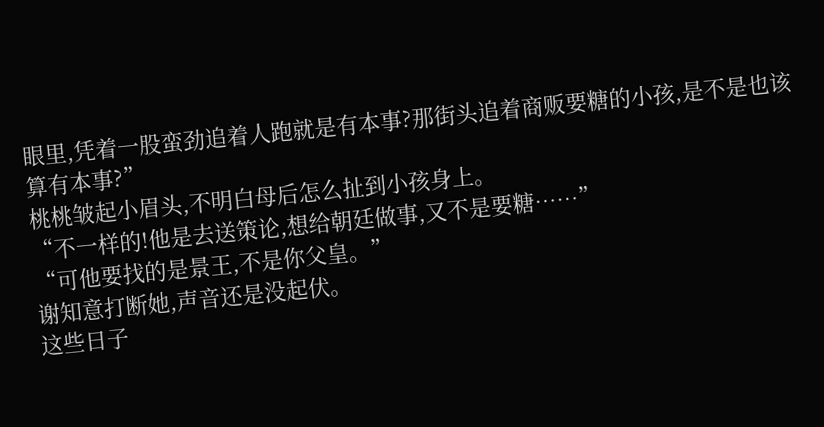眼里,凭着一股蛮劲追着人跑就是有本事?那街头追着商贩要糖的小孩,是不是也该算有本事?”
桃桃皱起小眉头,不明白母后怎么扯到小孩身上。
“不一样的!他是去送策论,想给朝廷做事,又不是要糖……”
“可他要找的是景王,不是你父皇。”
谢知意打断她,声音还是没起伏。
这些日子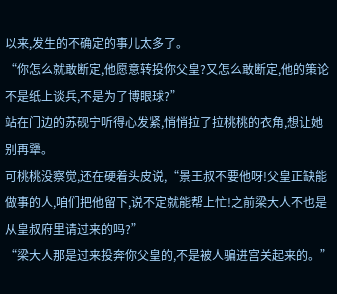以来,发生的不确定的事儿太多了。
“你怎么就敢断定,他愿意转投你父皇?又怎么敢断定,他的策论不是纸上谈兵,不是为了博眼球?”
站在门边的苏砚宁听得心发紧,悄悄拉了拉桃桃的衣角,想让她别再犟。
可桃桃没察觉,还在硬着头皮说,“景王叔不要他呀!父皇正缺能做事的人,咱们把他留下,说不定就能帮上忙!之前梁大人不也是从皇叔府里请过来的吗?”
“梁大人那是过来投奔你父皇的,不是被人骗进宫关起来的。”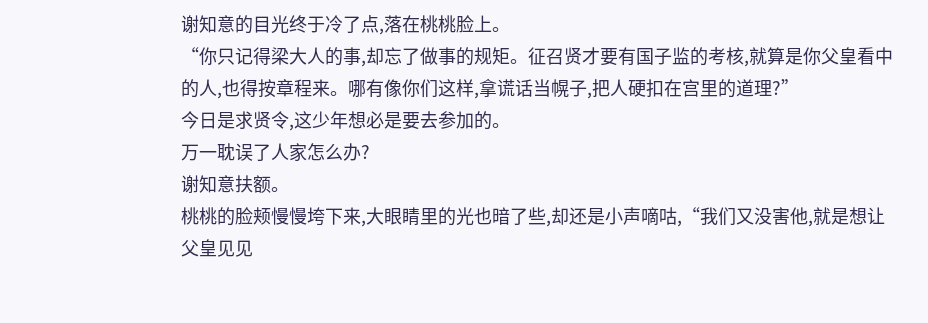谢知意的目光终于冷了点,落在桃桃脸上。
“你只记得梁大人的事,却忘了做事的规矩。征召贤才要有国子监的考核,就算是你父皇看中的人,也得按章程来。哪有像你们这样,拿谎话当幌子,把人硬扣在宫里的道理?”
今日是求贤令,这少年想必是要去参加的。
万一耽误了人家怎么办?
谢知意扶额。
桃桃的脸颊慢慢垮下来,大眼睛里的光也暗了些,却还是小声嘀咕,“我们又没害他,就是想让父皇见见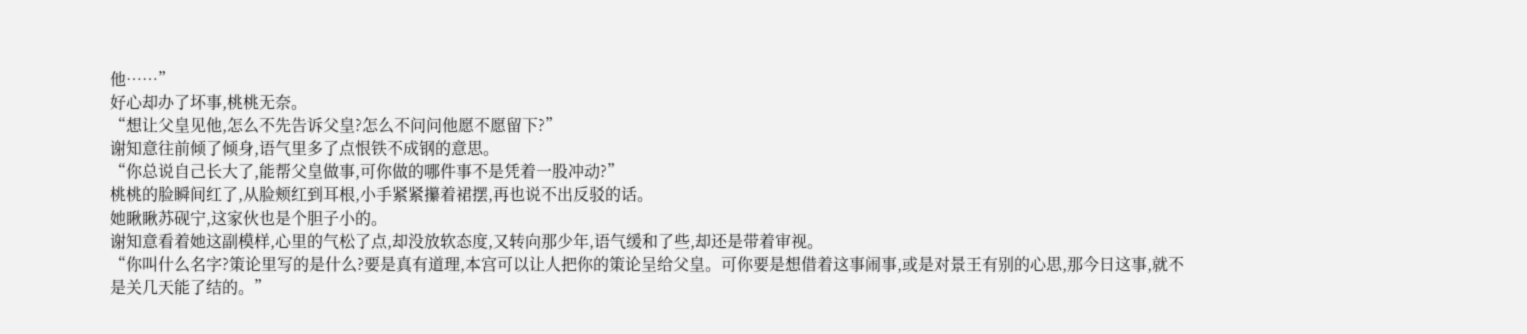他……”
好心却办了坏事,桃桃无奈。
“想让父皇见他,怎么不先告诉父皇?怎么不问问他愿不愿留下?”
谢知意往前倾了倾身,语气里多了点恨铁不成钢的意思。
“你总说自己长大了,能帮父皇做事,可你做的哪件事不是凭着一股冲动?”
桃桃的脸瞬间红了,从脸颊红到耳根,小手紧紧攥着裙摆,再也说不出反驳的话。
她瞅瞅苏砚宁,这家伙也是个胆子小的。
谢知意看着她这副模样,心里的气松了点,却没放软态度,又转向那少年,语气缓和了些,却还是带着审视。
“你叫什么名字?策论里写的是什么?要是真有道理,本宫可以让人把你的策论呈给父皇。可你要是想借着这事闹事,或是对景王有别的心思,那今日这事,就不是关几天能了结的。”